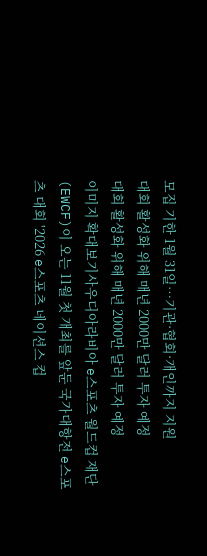모집 기한 1월 31일…기관·협회·개인까지 지원
대회 활성화 위해 매년 2000만 달러 투자 예정
대회 활성화 위해 매년 2000만 달러 투자 예정
이미지 확대보기사우디아라비아 e스포츠 월드컵 재단(EWCF)이 오는 11월 첫 개최를 앞둔 국가대항전 e스포츠 대회 '2026 e스포츠 네이션스 컵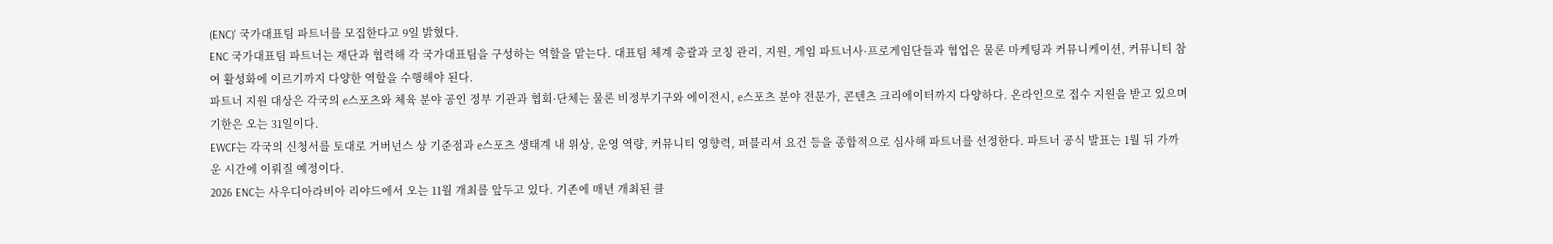(ENC)' 국가대표팀 파트너를 모집한다고 9일 밝혔다.
ENC 국가대표팀 파트너는 재단과 협력해 각 국가대표팀을 구성하는 역할을 맡는다. 대표팀 체계 총괄과 코칭 관리, 지원, 게임 파트너사·프로게임단들과 협업은 물론 마케팅과 커뮤니케이션, 커뮤니티 참여 활성화에 이르기까지 다양한 역할을 수행해야 된다.
파트너 지원 대상은 각국의 e스포츠와 체육 분야 공인 정부 기관과 협회·단체는 물론 비정부기구와 에이전시, e스포츠 분야 전문가, 콘텐츠 크리에이터까지 다양하다. 온라인으로 접수 지원을 받고 있으며 기한은 오는 31일이다.
EWCF는 각국의 신청서를 토대로 거버넌스 상 기준점과 e스포츠 생태계 내 위상, 운영 역량, 커뮤니티 영향력, 퍼블리셔 요건 등을 종합적으로 심사해 파트너를 선정한다. 파트너 공식 발표는 1월 뒤 가까운 시간에 이뤄질 예정이다.
2026 ENC는 사우디아라비아 리야드에서 오는 11월 개최를 앞두고 있다. 기존에 매년 개최된 클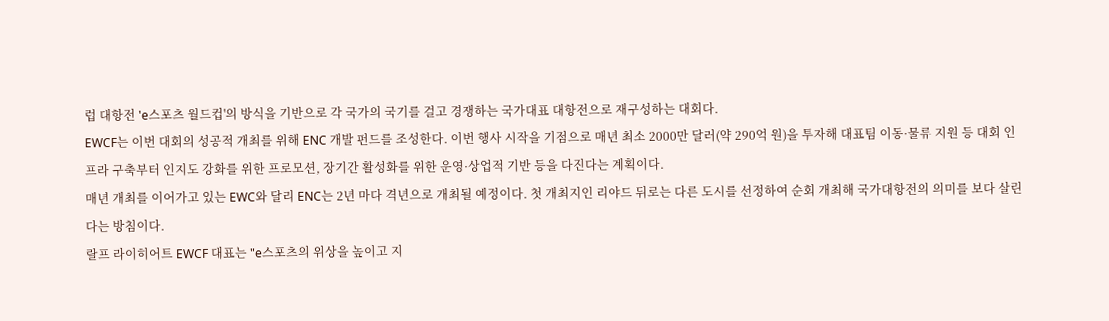럽 대항전 'e스포츠 월드컵'의 방식을 기반으로 각 국가의 국기를 걸고 경쟁하는 국가대표 대항전으로 재구성하는 대회다.
EWCF는 이번 대회의 성공적 개최를 위해 ENC 개발 펀드를 조성한다. 이번 행사 시작을 기점으로 매년 최소 2000만 달러(약 290억 원)을 투자해 대표팀 이동·물류 지원 등 대회 인프라 구축부터 인지도 강화를 위한 프로모션, 장기간 활성화를 위한 운영·상업적 기반 등을 다진다는 계획이다.
매년 개최를 이어가고 있는 EWC와 달리 ENC는 2년 마다 격년으로 개최될 예정이다. 첫 개최지인 리야드 뒤로는 다른 도시를 선정하여 순회 개최해 국가대항전의 의미를 보다 살린다는 방침이다.
랄프 라이히어트 EWCF 대표는 "e스포츠의 위상을 높이고 지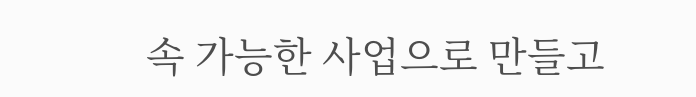속 가능한 사업으로 만들고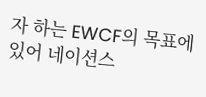자 하는 EWCF의 목표에 있어 네이션스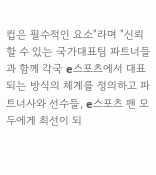컵은 필수적인 요소"라며 "신뢰할 수 있는 국가대표팀 파트너들과 함께 각국 e스포츠에서 대표되는 방식의 체계를 정의하고 파트너사와 선수들, e스포츠 팬 모두에게 최선이 되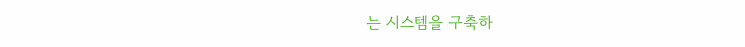는 시스템을 구축하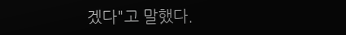겠다"고 말했다.